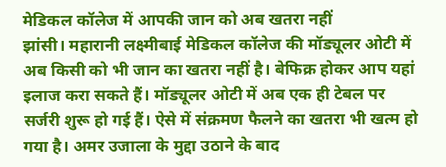मेडिकल कॉलेज में आपकी जान को अब खतरा नहीं
झांसी। महारानी लक्ष्मीबाई मेडिकल कॉलेज की मॉड्यूलर ओटी में अब किसी को भी जान का खतरा नहीं है। बेफिक्र होकर आप यहां इलाज करा सकते हैं। मॉड्यूलर ओटी में अब एक ही टेबल पर सर्जरी शुरू हो गई हैं। ऐसे में संक्रमण फैलने का खतरा भी खत्म हो गया है। अमर उजाला के मुद्दा उठाने के बाद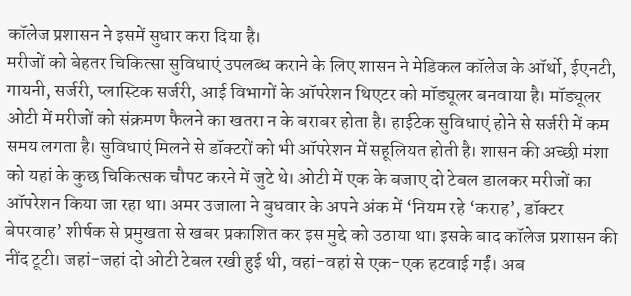कॉलेज प्रशासन ने इसमें सुधार करा दिया है।
मरीजों को बेहतर चिकित्सा सुविधाएं उपलब्ध कराने के लिए शासन ने मेडिकल कॉलेज के ऑर्थो, ईएनटी, गायनी, सर्जरी, प्लास्टिक सर्जरी, आई विभागों के ऑपरेशन थिएटर को मॉड्यूलर बनवाया है। मॉड्यूलर ओटी में मरीजों को संक्रमण फैलने का खतरा न के बराबर होता है। हाईटेक सुविधाएं होने से सर्जरी में कम समय लगता है। सुविधाएं मिलने से डॉक्टरों को भी ऑपरेशन में सहूलियत होती है। शासन की अच्छी मंशा को यहां के कुछ चिकित्सक चौपट करने में जुटे थे। ओटी में एक के बजाए दो टेबल डालकर मरीजों का ऑपरेशन किया जा रहा था। अमर उजाला ने बुधवार के अपने अंक में ‘नियम रहे ‘कराह’, डॉक्टर बेपरवाह’ शीर्षक से प्रमुखता से खबर प्रकाशित कर इस मुद्दे को उठाया था। इसके बाद कॉलेज प्रशासन की नींद टूटी। जहां-जहां दो ओटी टेबल रखी हुई थी, वहां-वहां से एक-एक हटवाई गईं। अब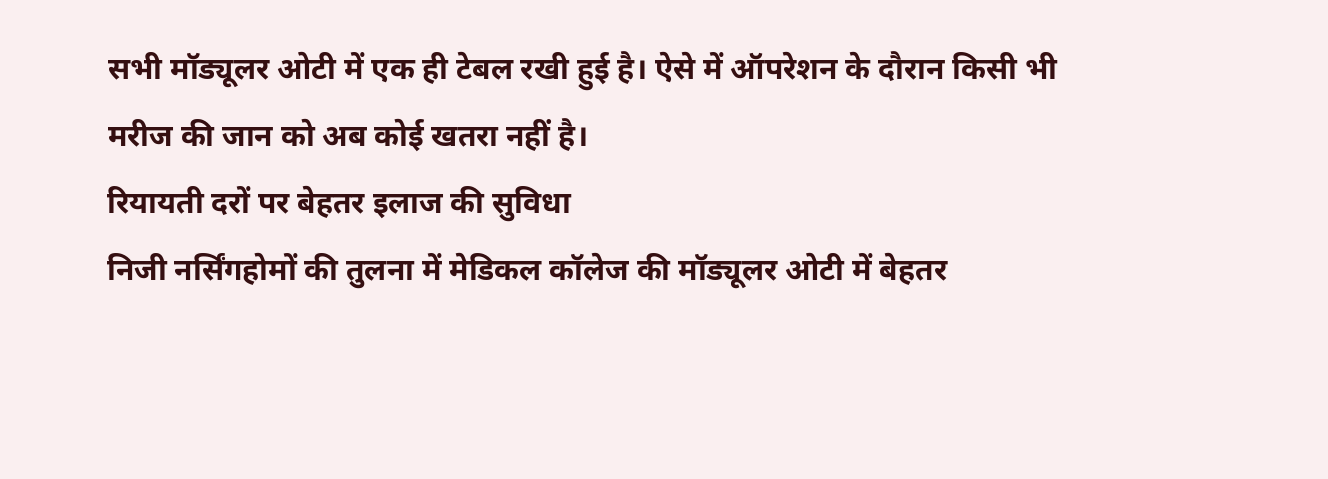सभी मॉड्यूलर ओटी में एक ही टेबल रखी हुई है। ऐसे में ऑपरेशन के दौरान किसी भी मरीज की जान को अब कोई खतरा नहीं है।
रियायती दरों पर बेहतर इलाज की सुविधा
निजी नर्सिंगहोमों की तुलना में मेडिकल कॉलेज की मॉड्यूलर ओटी में बेहतर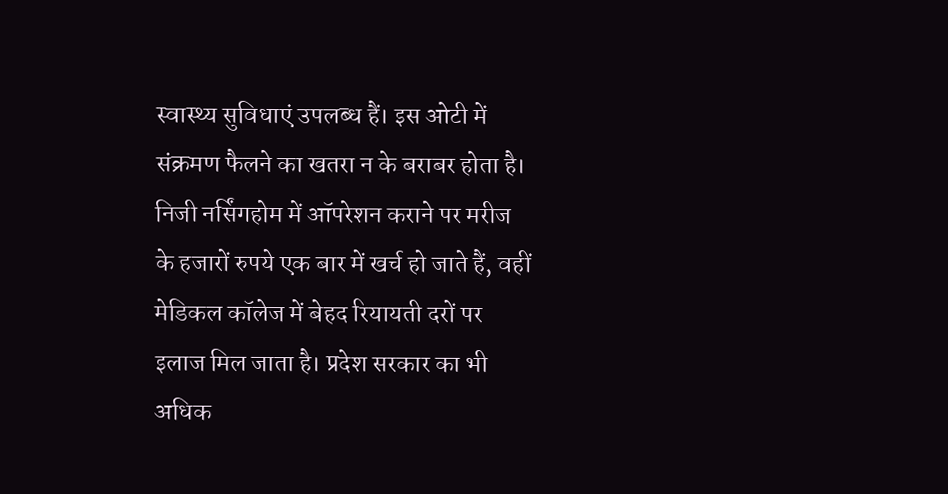स्वास्थ्य सुविधाएं उपलब्ध हैं। इस ओटी में संक्रमण फैलने का खतरा न के बराबर होता है। निजी नर्सिंगहोम में ऑपरेशन कराने पर मरीज के हजारों रुपये एक बार में खर्च हो जाते हैं, वहीं मेडिकल कॉलेज में बेहद रियायती दरों पर इलाज मिल जाता है। प्रदेश सरकार का भी अधिक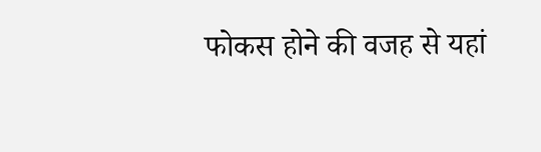फोकस होने की वजह से यहां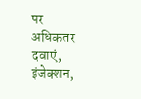पर अधिकतर दवाएं, इंजेक्शन,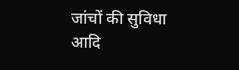जांचों की सुविधा आदि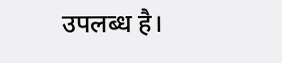उपलब्ध है।